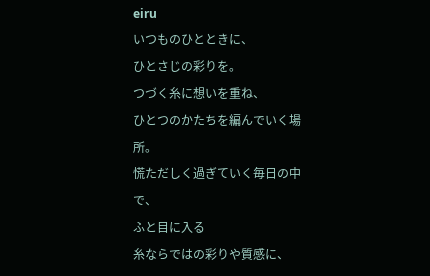eiru
いつものひとときに、
ひとさじの彩りを。
つづく糸に想いを重ね、
ひとつのかたちを編んでいく場所。
慌ただしく過ぎていく毎日の中で、
ふと目に入る
糸ならではの彩りや質感に、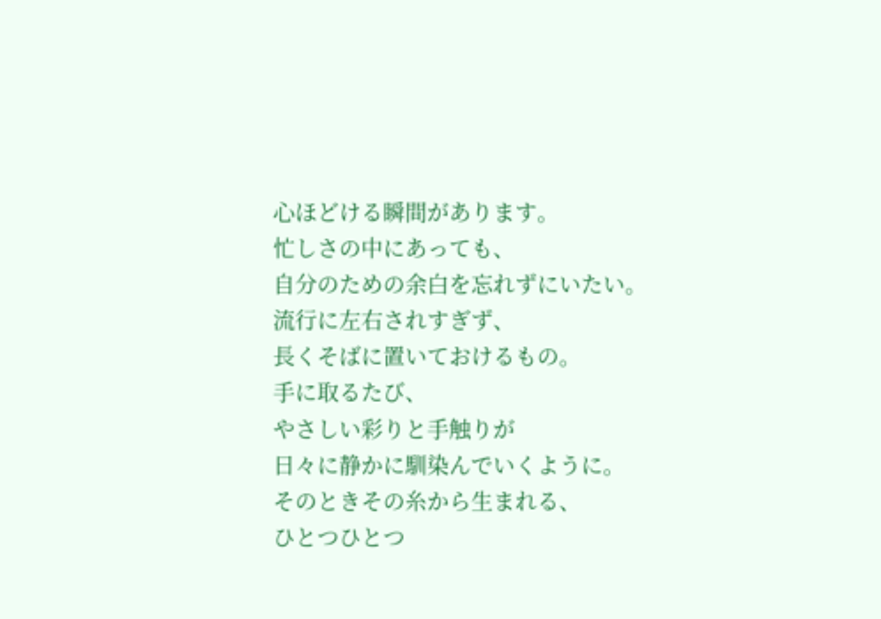心ほどける瞬間があります。
忙しさの中にあっても、
自分のための余白を忘れずにいたい。
流行に左右されすぎず、
長くそばに置いておけるもの。
手に取るたび、
やさしい彩りと手触りが
日々に静かに馴染んでいくように。
そのときその糸から生まれる、
ひとつひとつ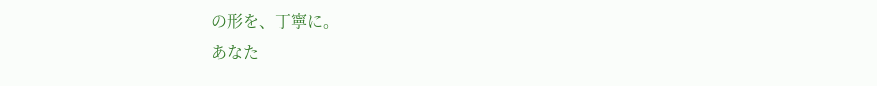の形を、丁寧に。
あなた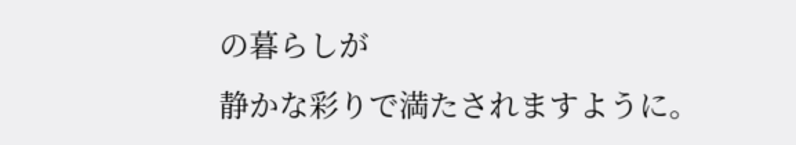の暮らしが
静かな彩りで満たされますように。